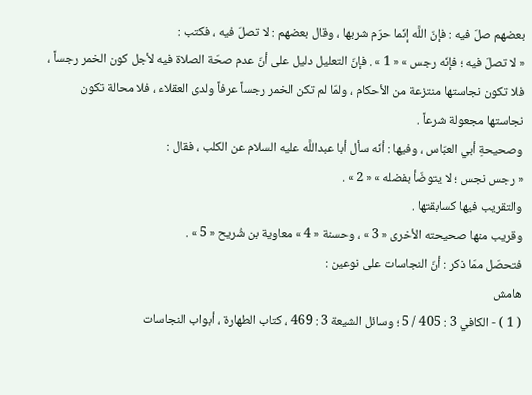بعضهم صلّ فيه : فإنّ اللَّه إنّما حرّم شربها ، وقال بعضهم : لا تصلّ فيه ، فكتب :
« لا تصلّ فيه ؛ فإنّه رجس » « 1 » . فإنّ التعليل دليل على أنّ عدم صحّة الصلاة فيه لأجل كون الخمر رجساً ، فلا تكون نجاستها منتزعة من الأحكام ، ولمّا لم تكن الخمر رجساً عرفاً ولدى العقلاء ، فلا محالة تكون نجاستها مجعولة شرعاً .
وصحيحةِ أبي العبّاس ، وفيها : أنّه سأل أبا عبداللَّه عليه السلام عن الكلب ، فقال :
« رجس نجس ؛ لا يتوضّأ بفضله » « 2 » .
والتقريب فيها كسابقتها .
وقريب منها صحيحته الأخرى « 3 » ، وحسنة « 4 » معاوية بن شُريح « 5 » .
فتحصّل ممّا ذكر : أنّ النجاسات على نوعين :
هامش
( 1 ) - الكافي 3 : 405 / 5 ؛ وسائل الشيعة 3 : 469 ، كتاب الطهارة ، أبواب النجاسات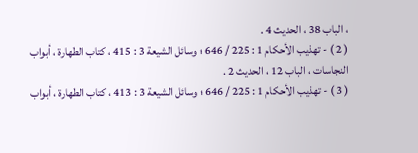، الباب 38 ، الحديث 4 .
( 2 ) - تهذيب الأحكام 1 : 225 / 646 ؛ وسائل الشيعة 3 : 415 ، كتاب الطهارة ، أبواب النجاسات ، الباب 12 ، الحديث 2 .
( 3 ) - تهذيب الأحكام 1 : 225 / 646 ؛ وسائل الشيعة 3 : 413 ، كتاب الطهارة ، أبواب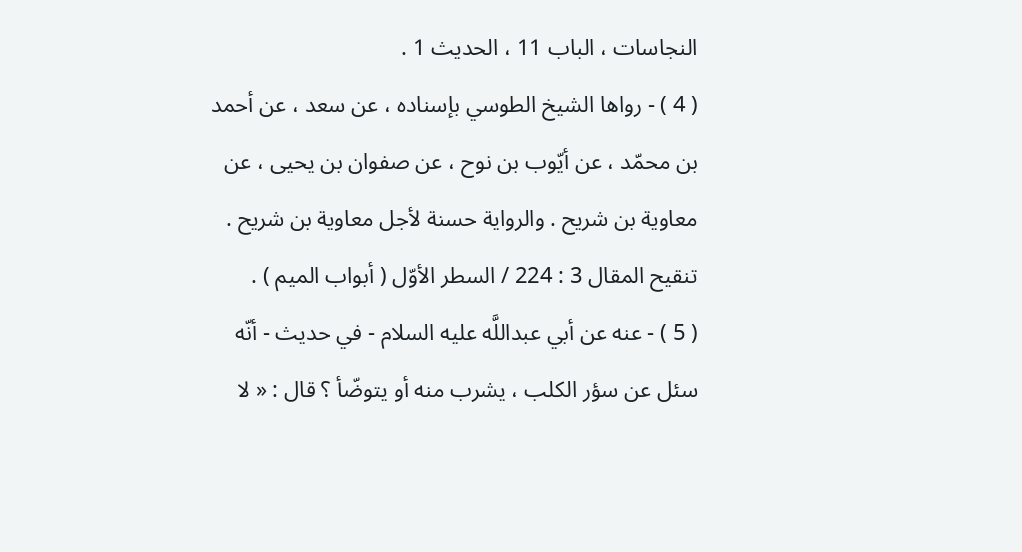النجاسات ، الباب 11 ، الحديث 1 .
( 4 ) - رواها الشيخ الطوسي بإسناده ، عن سعد ، عن أحمد بن محمّد ، عن أيّوب بن نوح ، عن صفوان بن يحيى ، عن معاوية بن شريح . والرواية حسنة لأجل معاوية بن شريح .
تنقيح المقال 3 : 224 / السطر الأوّل ( أبواب الميم ) .
( 5 ) - عنه عن أبي عبداللَّه عليه السلام - في حديث - أنّه سئل عن سؤر الكلب ، يشرب منه أو يتوضّأ ؟ قال : « لا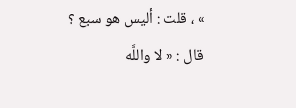» ، قلت : أليس هو سبع ؟ قال : « لا واللَّه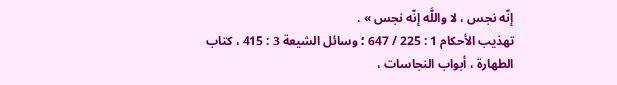إنّه نجس ، لا واللَّه إنّه نجس » .
تهذيب الأحكام 1 : 225 / 647 ؛ وسائل الشيعة 3 : 415 ، كتاب الطهارة ، أبواب النجاسات ،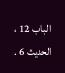الباب 12 ، الحديث 6 .